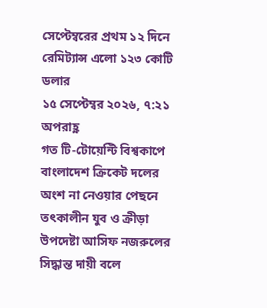সেপ্টেম্বরের প্রথম ১২ দিনে রেমিট্যান্স এলো ১২৩ কোটি ডলার
১৫ সেপ্টেম্বর ২০২৬, ৭:২১ অপরাহ্ণ
গত টি-টোয়েন্টি বিশ্বকাপে বাংলাদেশ ক্রিকেট দলের অংশ না নেওয়ার পেছনে তৎকালীন যুব ও ক্রীড়া উপদেষ্টা আসিফ নজরুলের সিদ্ধান্ত দায়ী বলে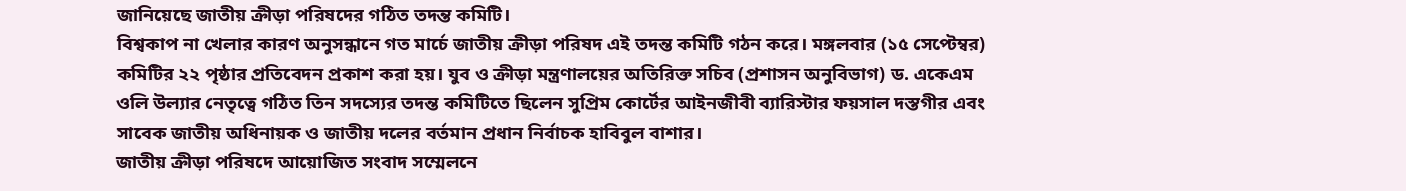জানিয়েছে জাতীয় ক্রীড়া পরিষদের গঠিত তদন্ত কমিটি।
বিশ্বকাপ না খেলার কারণ অনুসন্ধানে গত মার্চে জাতীয় ক্রীড়া পরিষদ এই তদন্ত কমিটি গঠন করে। মঙ্গলবার (১৫ সেপ্টেম্বর) কমিটির ২২ পৃষ্ঠার প্রতিবেদন প্রকাশ করা হয়। যুব ও ক্রীড়া মন্ত্রণালয়ের অতিরিক্ত সচিব (প্রশাসন অনুবিভাগ) ড. একেএম ওলি উল্যার নেতৃত্বে গঠিত তিন সদস্যের তদন্ত কমিটিতে ছিলেন সুপ্রিম কোর্টের আইনজীবী ব্যারিস্টার ফয়সাল দস্তগীর এবং সাবেক জাতীয় অধিনায়ক ও জাতীয় দলের বর্তমান প্রধান নির্বাচক হাবিবুল বাশার।
জাতীয় ক্রীড়া পরিষদে আয়োজিত সংবাদ সম্মেলনে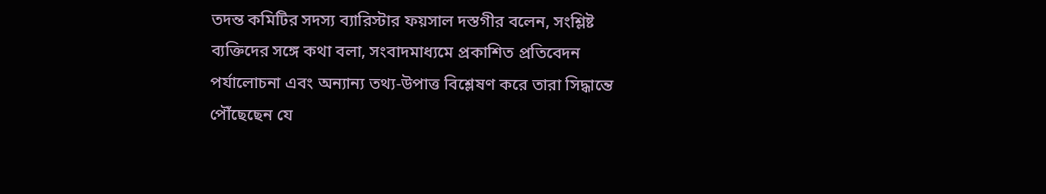তদন্ত কমিটির সদস্য ব্যারিস্টার ফয়সাল দস্তগীর বলেন, সংশ্লিষ্ট ব্যক্তিদের সঙ্গে কথা বলা, সংবাদমাধ্যমে প্রকাশিত প্রতিবেদন পর্যালোচনা এবং অন্যান্য তথ্য-উপাত্ত বিশ্লেষণ করে তারা সিদ্ধান্তে পৌঁছেছেন যে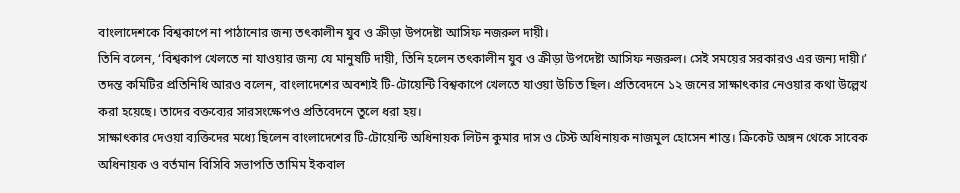বাংলাদেশকে বিশ্বকাপে না পাঠানোর জন্য তৎকালীন যুব ও ক্রীড়া উপদেষ্টা আসিফ নজরুল দায়ী।
তিনি বলেন, ‘বিশ্বকাপ খেলতে না যাওয়ার জন্য যে মানুষটি দায়ী, তিনি হলেন তৎকালীন যুব ও ক্রীড়া উপদেষ্টা আসিফ নজরুল। সেই সময়ের সরকারও এর জন্য দায়ী।’ তদন্ত কমিটির প্রতিনিধি আরও বলেন, বাংলাদেশের অবশ্যই টি-টোয়েন্টি বিশ্বকাপে খেলতে যাওয়া উচিত ছিল। প্রতিবেদনে ১২ জনের সাক্ষাৎকার নেওয়ার কথা উল্লেখ করা হয়েছে। তাদের বক্তব্যের সারসংক্ষেপও প্রতিবেদনে তুলে ধরা হয়।
সাক্ষাৎকার দেওয়া ব্যক্তিদের মধ্যে ছিলেন বাংলাদেশের টি-টোয়েন্টি অধিনায়ক লিটন কুমার দাস ও টেস্ট অধিনায়ক নাজমুল হোসেন শান্ত। ক্রিকেট অঙ্গন থেকে সাবেক অধিনায়ক ও বর্তমান বিসিবি সভাপতি তামিম ইকবাল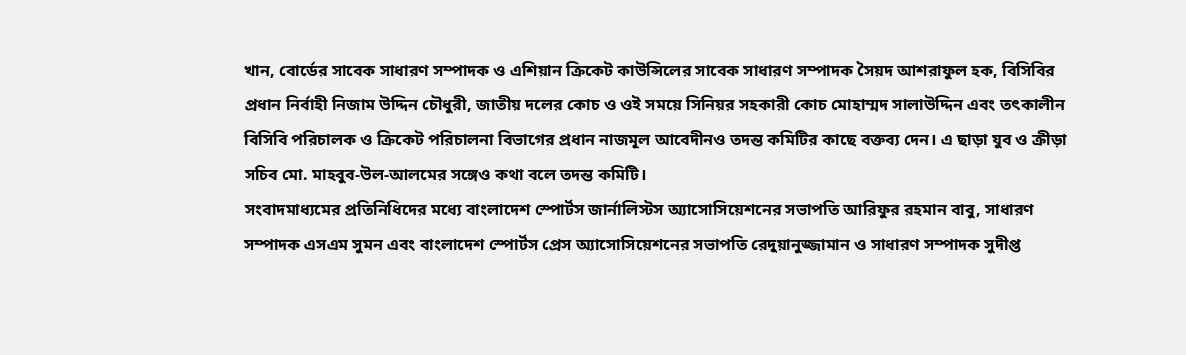খান, বোর্ডের সাবেক সাধারণ সম্পাদক ও এশিয়ান ক্রিকেট কাউন্সিলের সাবেক সাধারণ সম্পাদক সৈয়দ আশরাফুল হক, বিসিবির প্রধান নির্বাহী নিজাম উদ্দিন চৌধুরী, জাতীয় দলের কোচ ও ওই সময়ে সিনিয়র সহকারী কোচ মোহাম্মদ সালাউদ্দিন এবং তৎকালীন বিসিবি পরিচালক ও ক্রিকেট পরিচালনা বিভাগের প্রধান নাজমূল আবেদীনও তদন্ত কমিটির কাছে বক্তব্য দেন। এ ছাড়া যুব ও ক্রীড়া সচিব মো. মাহবুব-উল-আলমের সঙ্গেও কথা বলে তদন্ত কমিটি।
সংবাদমাধ্যমের প্রতিনিধিদের মধ্যে বাংলাদেশ স্পোর্টস জার্নালিস্টস অ্যাসোসিয়েশনের সভাপতি আরিফুর রহমান বাবু, সাধারণ সম্পাদক এসএম সুমন এবং বাংলাদেশ স্পোর্টস প্রেস অ্যাসোসিয়েশনের সভাপতি রেদুয়ানুজ্জামান ও সাধারণ সম্পাদক সুদীপ্ত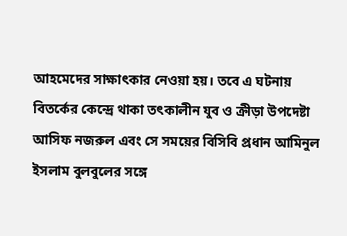আহমেদের সাক্ষাৎকার নেওয়া হয়। তবে এ ঘটনায় বিতর্কের কেন্দ্রে থাকা তৎকালীন যুব ও ক্রীড়া উপদেষ্টা আসিফ নজরুল এবং সে সময়ের বিসিবি প্রধান আমিনুল ইসলাম বুলবুলের সঙ্গে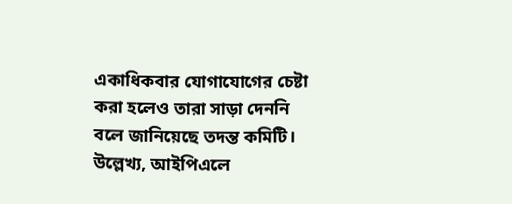একাধিকবার যোগাযোগের চেষ্টা করা হলেও তারা সাড়া দেননি বলে জানিয়েছে তদন্ত কমিটি।
উল্লেখ্য, আইপিএলে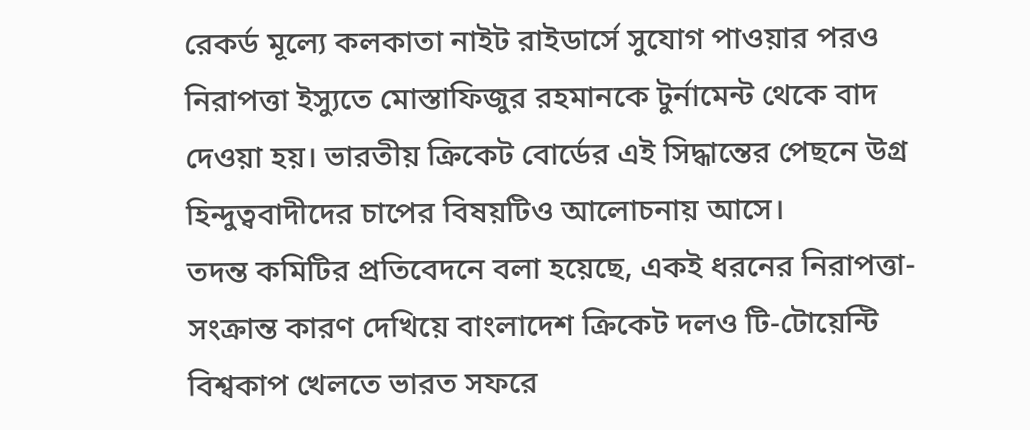রেকর্ড মূল্যে কলকাতা নাইট রাইডার্সে সুযোগ পাওয়ার পরও নিরাপত্তা ইস্যুতে মোস্তাফিজুর রহমানকে টুর্নামেন্ট থেকে বাদ দেওয়া হয়। ভারতীয় ক্রিকেট বোর্ডের এই সিদ্ধান্তের পেছনে উগ্র হিন্দুত্ববাদীদের চাপের বিষয়টিও আলোচনায় আসে।
তদন্ত কমিটির প্রতিবেদনে বলা হয়েছে, একই ধরনের নিরাপত্তা-সংক্রান্ত কারণ দেখিয়ে বাংলাদেশ ক্রিকেট দলও টি-টোয়েন্টি বিশ্বকাপ খেলতে ভারত সফরে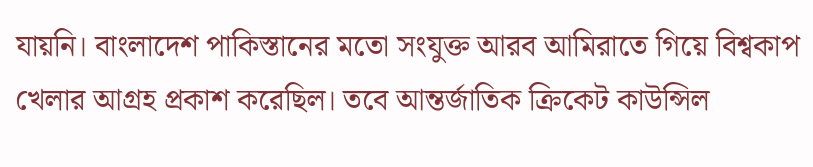যায়নি। বাংলাদেশ পাকিস্তানের মতো সংযুক্ত আরব আমিরাতে গিয়ে বিশ্বকাপ খেলার আগ্রহ প্রকাশ করেছিল। তবে আন্তর্জাতিক ক্রিকেট কাউন্সিল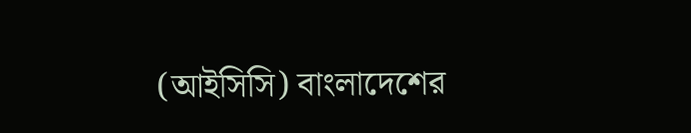(আইসিসি) বাংলাদেশের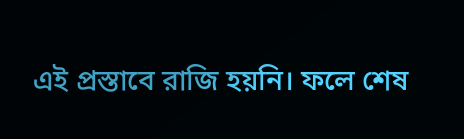এই প্রস্তাবে রাজি হয়নি। ফলে শেষ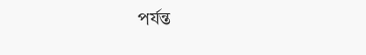পর্যন্ত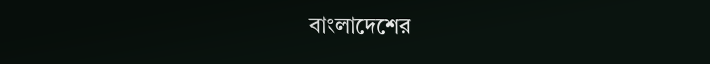বাংলাদেশের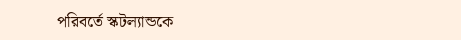পরিবর্তে স্কটল্যান্ডকে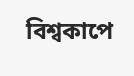বিশ্বকাপে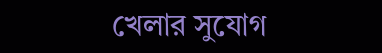খেলার সুযোগ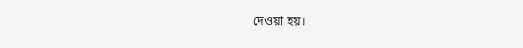দেওয়া হয়।